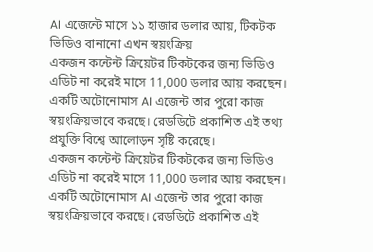AI এজেন্টে মাসে ১১ হাজার ডলার আয়, টিকটক ভিডিও বানানো এখন স্বয়ংক্রিয়
একজন কন্টেন্ট ক্রিয়েটর টিকটকের জন্য ভিডিও এডিট না করেই মাসে 11,000 ডলার আয় করছেন। একটি অটোনোমাস AI এজেন্ট তার পুরো কাজ স্বয়ংক্রিয়ভাবে করছে। রেডডিটে প্রকাশিত এই তথ্য প্রযুক্তি বিশ্বে আলোড়ন সৃষ্টি করেছে।
একজন কন্টেন্ট ক্রিয়েটর টিকটকের জন্য ভিডিও এডিট না করেই মাসে 11,000 ডলার আয় করছেন। একটি অটোনোমাস AI এজেন্ট তার পুরো কাজ স্বয়ংক্রিয়ভাবে করছে। রেডডিটে প্রকাশিত এই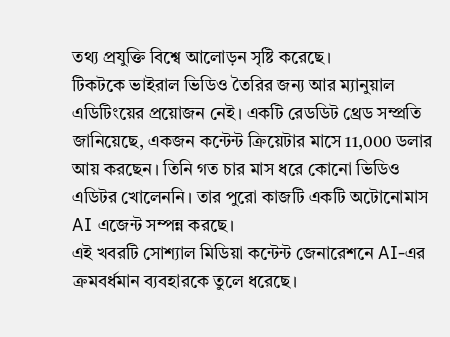তথ্য প্রযুক্তি বিশ্বে আলোড়ন সৃষ্টি করেছে।
টিকটকে ভাইরাল ভিডিও তৈরির জন্য আর ম্যানুয়াল এডিটিংয়ের প্রয়োজন নেই। একটি রেডডিট থ্রেড সম্প্রতি জানিয়েছে, একজন কন্টেন্ট ক্রিয়েটার মাসে 11,000 ডলার আয় করছেন। তিনি গত চার মাস ধরে কোনো ভিডিও এডিটর খোলেননি। তার পুরো কাজটি একটি অটোনোমাস AI এজেন্ট সম্পন্ন করছে।
এই খবরটি সোশ্যাল মিডিয়া কন্টেন্ট জেনারেশনে AI-এর ক্রমবর্ধমান ব্যবহারকে তুলে ধরেছে।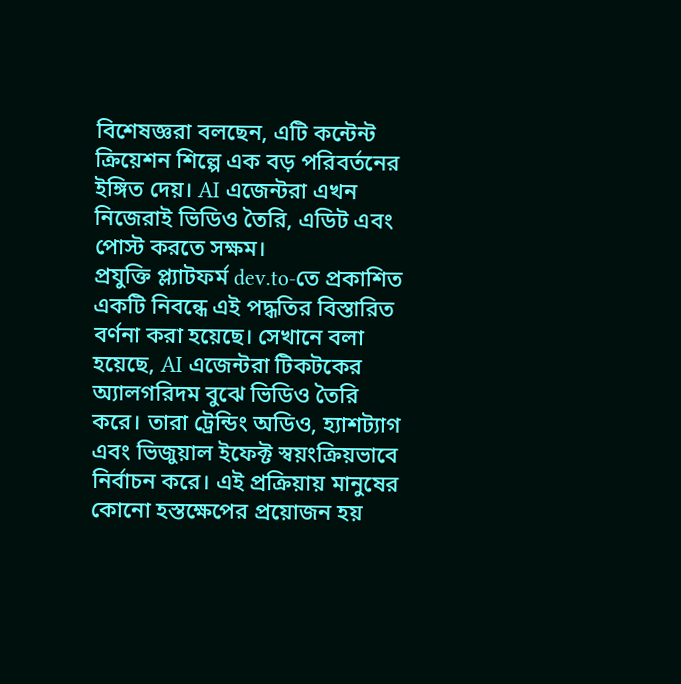বিশেষজ্ঞরা বলছেন, এটি কন্টেন্ট ক্রিয়েশন শিল্পে এক বড় পরিবর্তনের ইঙ্গিত দেয়। AI এজেন্টরা এখন নিজেরাই ভিডিও তৈরি, এডিট এবং পোস্ট করতে সক্ষম।
প্রযুক্তি প্ল্যাটফর্ম dev.to-তে প্রকাশিত একটি নিবন্ধে এই পদ্ধতির বিস্তারিত বর্ণনা করা হয়েছে। সেখানে বলা হয়েছে, AI এজেন্টরা টিকটকের অ্যালগরিদম বুঝে ভিডিও তৈরি করে। তারা ট্রেন্ডিং অডিও, হ্যাশট্যাগ এবং ভিজুয়াল ইফেক্ট স্বয়ংক্রিয়ভাবে নির্বাচন করে। এই প্রক্রিয়ায় মানুষের কোনো হস্তক্ষেপের প্রয়োজন হয়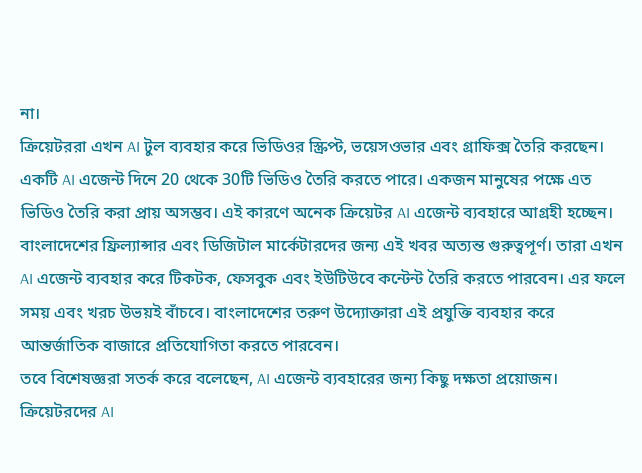না।
ক্রিয়েটররা এখন AI টুল ব্যবহার করে ভিডিওর স্ক্রিপ্ট, ভয়েসওভার এবং গ্রাফিক্স তৈরি করছেন। একটি AI এজেন্ট দিনে 20 থেকে 30টি ভিডিও তৈরি করতে পারে। একজন মানুষের পক্ষে এত ভিডিও তৈরি করা প্রায় অসম্ভব। এই কারণে অনেক ক্রিয়েটর AI এজেন্ট ব্যবহারে আগ্রহী হচ্ছেন।
বাংলাদেশের ফ্রিল্যান্সার এবং ডিজিটাল মার্কেটারদের জন্য এই খবর অত্যন্ত গুরুত্বপূর্ণ। তারা এখন AI এজেন্ট ব্যবহার করে টিকটক, ফেসবুক এবং ইউটিউবে কন্টেন্ট তৈরি করতে পারবেন। এর ফলে সময় এবং খরচ উভয়ই বাঁচবে। বাংলাদেশের তরুণ উদ্যোক্তারা এই প্রযুক্তি ব্যবহার করে আন্তর্জাতিক বাজারে প্রতিযোগিতা করতে পারবেন।
তবে বিশেষজ্ঞরা সতর্ক করে বলেছেন, AI এজেন্ট ব্যবহারের জন্য কিছু দক্ষতা প্রয়োজন। ক্রিয়েটরদের AI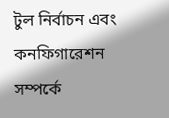টুল নির্বাচন এবং কনফিগারেশন সম্পর্কে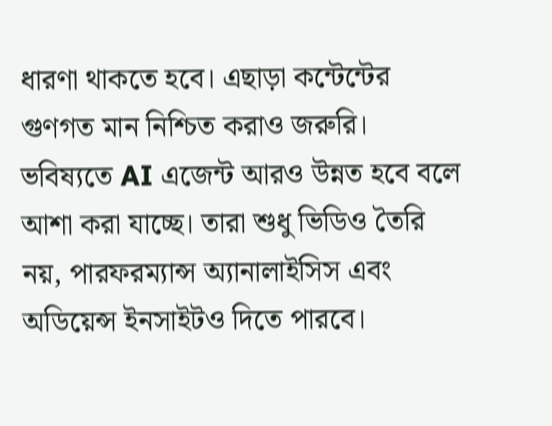ধারণা থাকতে হবে। এছাড়া কন্টেন্টের গুণগত মান নিশ্চিত করাও জরুরি।
ভবিষ্যতে AI এজেন্ট আরও উন্নত হবে বলে আশা করা যাচ্ছে। তারা শুধু ভিডিও তৈরি নয়, পারফরম্যান্স অ্যানালাইসিস এবং অডিয়েন্স ইনসাইটও দিতে পারবে।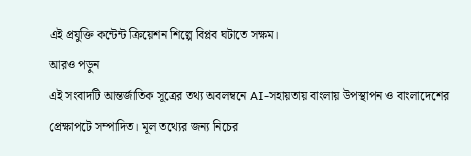এই প্রযুক্তি কন্টেন্ট ক্রিয়েশন শিল্পে বিপ্লব ঘটাতে সক্ষম।
আরও পড়ুন
এই সংবাদটি আন্তর্জাতিক সূত্রের তথ্য অবলম্বনে AI-সহায়তায় বাংলায় উপস্থাপন ও বাংলাদেশের প্রেক্ষাপটে সম্পাদিত। মূল তথ্যের জন্য নিচের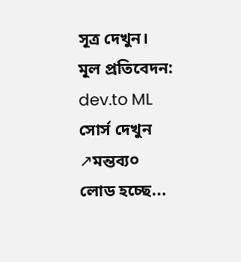সূত্র দেখুন।
মূল প্রতিবেদন: dev.to ML
সোর্স দেখুন ↗মন্তব্য০
লোড হচ্ছে...